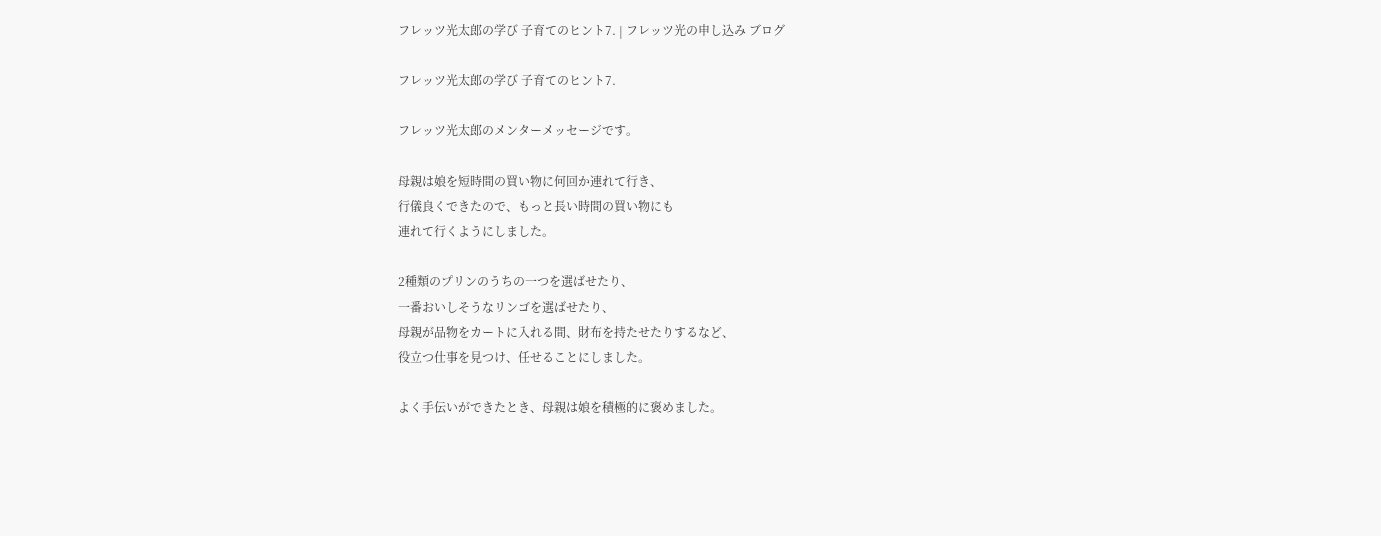フレッツ光太郎の学び 子育てのヒント7. | フレッツ光の申し込み ブログ

フレッツ光太郎の学び 子育てのヒント7.

フレッツ光太郎のメンターメッセージです。

母親は娘を短時間の買い物に何回か連れて行き、
行儀良くできたので、もっと長い時間の買い物にも
連れて行くようにしました。

2種類のプリンのうちの一つを選ばせたり、
一番おいしそうなリンゴを選ばせたり、
母親が品物をカートに入れる間、財布を持たせたりするなど、
役立つ仕事を見つけ、任せることにしました。

よく手伝いができたとき、母親は娘を積極的に褒めました。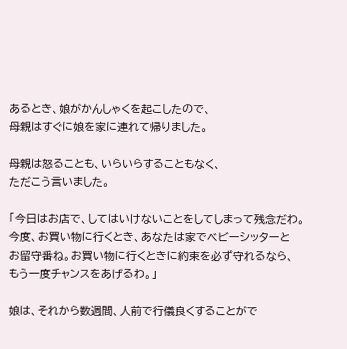あるとき、娘がかんしゃくを起こしたので、
母親はすぐに娘を家に連れて帰りました。

母親は怒ることも、いらいらすることもなく、
ただこう言いました。

「今日はお店で、してはいけないことをしてしまって残念だわ。
今度、お買い物に行くとき、あなたは家でベビーシッターと
お留守番ね。お買い物に行くときに約束を必ず守れるなら、
もう一度チャンスをあげるわ。」

娘は、それから数週間、人前で行儀良くすることがで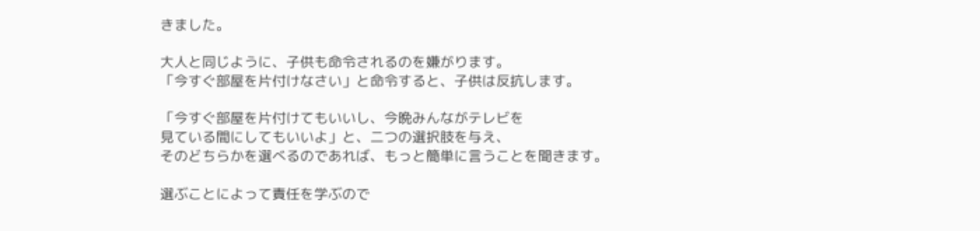きました。

大人と同じように、子供も命令されるのを嫌がります。
「今すぐ部屋を片付けなさい」と命令すると、子供は反抗します。

「今すぐ部屋を片付けてもいいし、今晩みんながテレビを
見ている間にしてもいいよ」と、二つの選択肢を与え、
そのどちらかを選べるのであれば、もっと簡単に言うことを聞きます。

選ぶことによって責任を学ぶので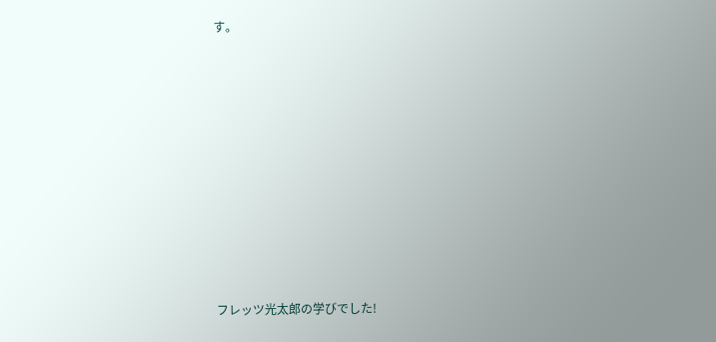す。










フレッツ光太郎の学びでした!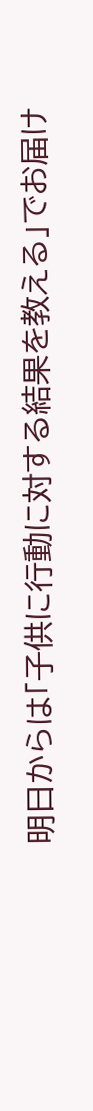明日からは「子供に行動に対する結果を教える」でお届け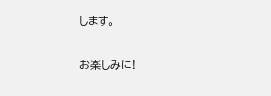します。

お楽しみに!